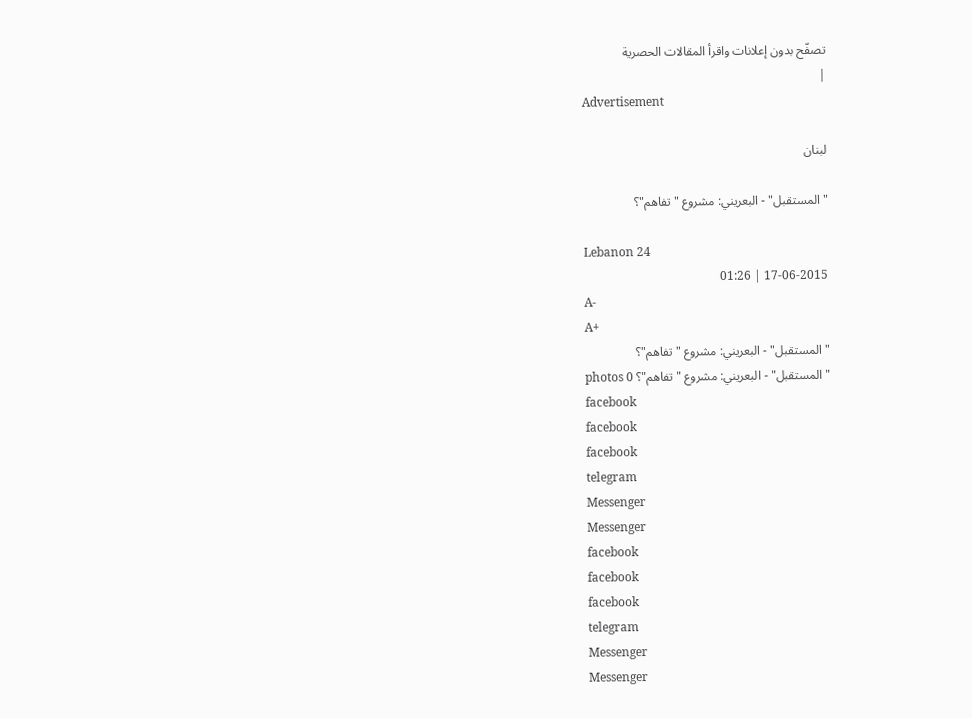تصفّح بدون إعلانات واقرأ المقالات الحصرية
|
Advertisement

لبنان

"المستقبل" - البعريني: مشروع "تفاهم"؟

Lebanon 24
17-06-2015 | 01:26
A-
A+
"المستقبل" - البعريني: مشروع "تفاهم"؟
"المستقبل" - البعريني: مشروع "تفاهم"؟ photos 0
facebook
facebook
facebook
telegram
Messenger
Messenger
facebook
facebook
facebook
telegram
Messenger
Messenger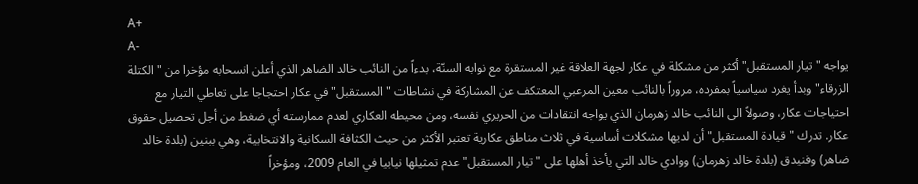A+
A-
يواجه "تيار المستقبل" أكثر من مشكلة في عكار لجهة العلاقة غير المستقرة مع نوابه السنّة، بدءاً من النائب خالد الضاهر الذي أعلن انسحابه مؤخرا من "الكتلة الزرقاء" وبدأ يغرد سياسياً بمفرده، مروراً بالنائب معين المرعبي المعتكف عن المشاركة في نشاطات "المستقبل" في عكار احتجاجا على تعاطي التيار مع احتياجات عكار، وصولاً الى النائب خالد زهرمان الذي يواجه انتقادات من الحريري نفسه، ومن محيطه العكاري لعدم ممارسته أي ضغط من أجل تحصيل حقوق عكار. تدرك "قيادة المستقبل" أن لديها مشكلات أساسية في ثلاث مناطق عكارية تعتبر الأكثر من حيث الكثافة السكانية والانتخابية، وهي ببنين (بلدة خالد ضاهر) وفنيدق (بلدة خالد زهرمان) ووادي خالد التي يأخذ أهلها على "تيار المستقبل" عدم تمثيلها نيابيا في العام 2009، ومؤخراً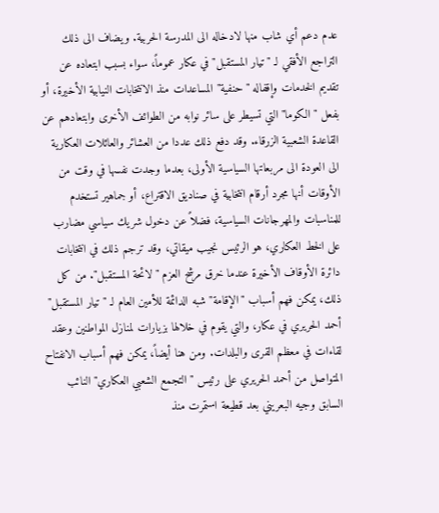عدم دعم أي شاب منها لادخاله الى المدرسة الحربية. ويضاف الى ذلك التراجع الأفقي لـ "تيار المستقبل" في عكار عموماً، سواء بسبب ابتعاده عن تقديم الخدمات وإقفاله "حنفية" المساعدات منذ الانتخابات النيابية الأخيرة، أو بفعل "الكوما" التي تسيطر على سائر نوابه من الطوائف الأخرى وابتعادهم عن القاعدة الشعبية الزرقاء. وقد دفع ذلك عددا من العشائر والعائلات العكارية الى العودة الى مربعاتها السياسية الأولى، بعدما وجدت نفسها في وقت من الأوقات أنها مجرد أرقام انتخابية في صناديق الاقتراع، أو جماهير تستخدم للمناسبات والمهرجانات السياسية، فضلاً عن دخول شريك سياسي مضارب على الخط العكاري، هو الرئيس نجيب ميقاتي، وقد ترجم ذلك في انتخابات دائرة الأوقاف الأخيرة عندما خرق مرشح العزم "لائحة المستقبل". من كل ذلك، يمكن فهم أسباب "الإقامة" شبه الدائمة للأمين العام لـ "تيار المستقبل" أحمد الحريري في عكار، والتي يقوم في خلالها بزيارات لمنازل المواطنين وعقد لقاءات في معظم القرى والبلدات. ومن هنا أيضاً، يمكن فهم أسباب الانفتاح المتواصل من أحمد الحريري على رئيس "التجمع الشعبي العكاري" النائب السابق وجيه البعريني بعد قطيعة استمرت منذ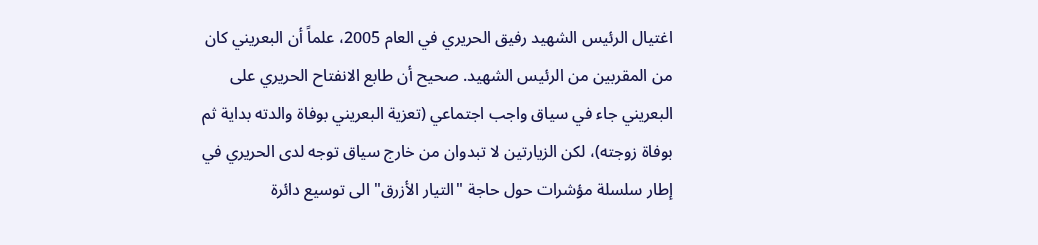اغتيال الرئيس الشهيد رفيق الحريري في العام 2005، علماً أن البعريني كان من المقربين من الرئيس الشهيد. صحيح أن طابع الانفتاح الحريري على البعريني جاء في سياق واجب اجتماعي (تعزية البعريني بوفاة والدته بداية ثم بوفاة زوجته)، لكن الزيارتين لا تبدوان من خارج سياق توجه لدى الحريري في إطار سلسلة مؤشرات حول حاجة "التيار الأزرق" الى توسيع دائرة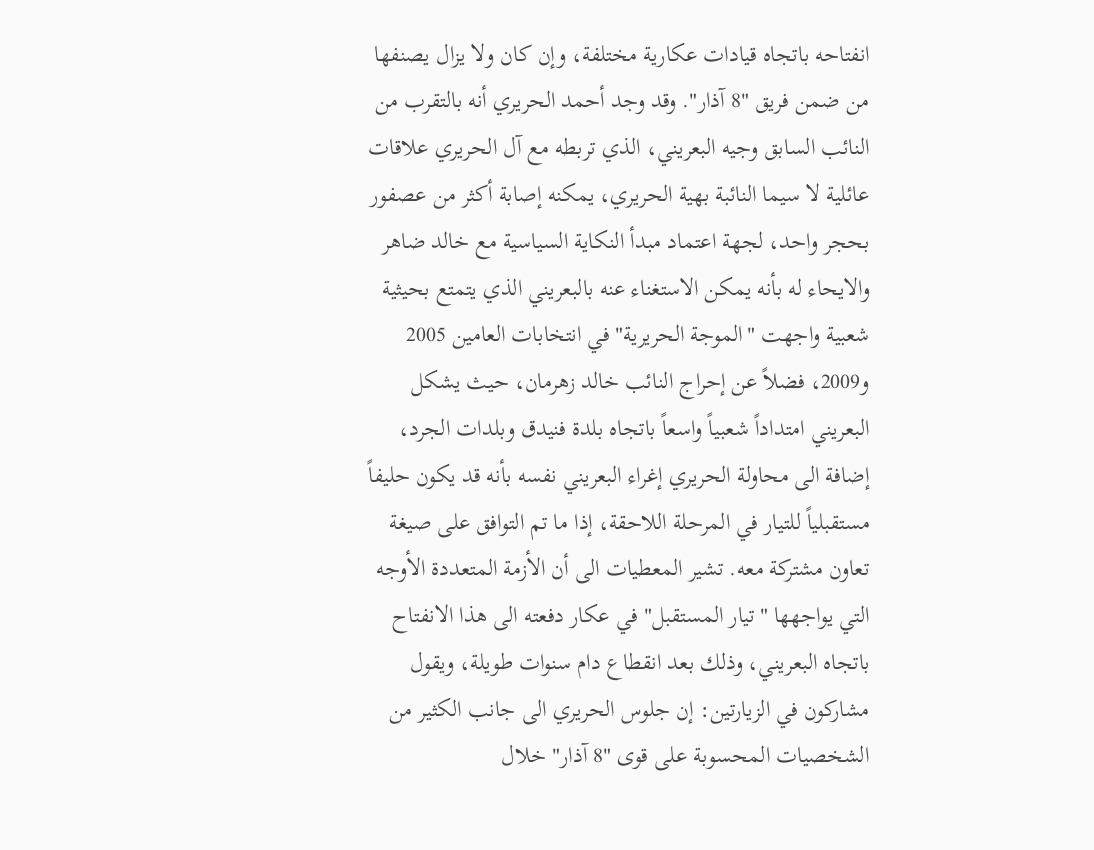انفتاحه باتجاه قيادات عكارية مختلفة، وإن كان ولا يزال يصنفها من ضمن فريق "8 آذار". وقد وجد أحمد الحريري أنه بالتقرب من النائب السابق وجيه البعريني، الذي تربطه مع آل الحريري علاقات عائلية لا سيما النائبة بهية الحريري، يمكنه إصابة أكثر من عصفور بحجر واحد، لجهة اعتماد مبدأ النكاية السياسية مع خالد ضاهر والايحاء له بأنه يمكن الاستغناء عنه بالبعريني الذي يتمتع بحيثية شعبية واجهت "الموجة الحريرية" في انتخابات العامين 2005 و2009، فضلاً عن إحراج النائب خالد زهرمان، حيث يشكل البعريني امتداداً شعبياً واسعاً باتجاه بلدة فنيدق وبلدات الجرد، إضافة الى محاولة الحريري إغراء البعريني نفسه بأنه قد يكون حليفاً مستقبلياً للتيار في المرحلة اللاحقة، إذا ما تم التوافق على صيغة تعاون مشتركة معه. تشير المعطيات الى أن الأزمة المتعددة الأوجه التي يواجهها "تيار المستقبل" في عكار دفعته الى هذا الانفتاح باتجاه البعريني، وذلك بعد انقطاع دام سنوات طويلة، ويقول مشاركون في الزيارتين: إن جلوس الحريري الى جانب الكثير من الشخصيات المحسوبة على قوى "8 آذار" خلال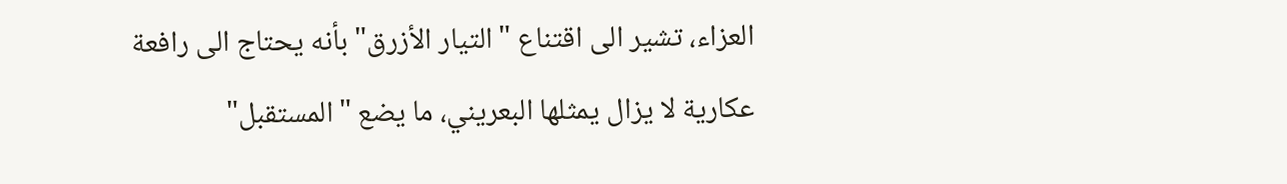العزاء، تشير الى اقتناع "التيار الأزرق" بأنه يحتاج الى رافعة عكارية لا يزال يمثلها البعريني، ما يضع "المستقبل"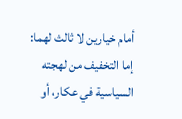أمام خيارين لا ثالث لهما: إما التخفيف من لهجته السياسية في عكار، أو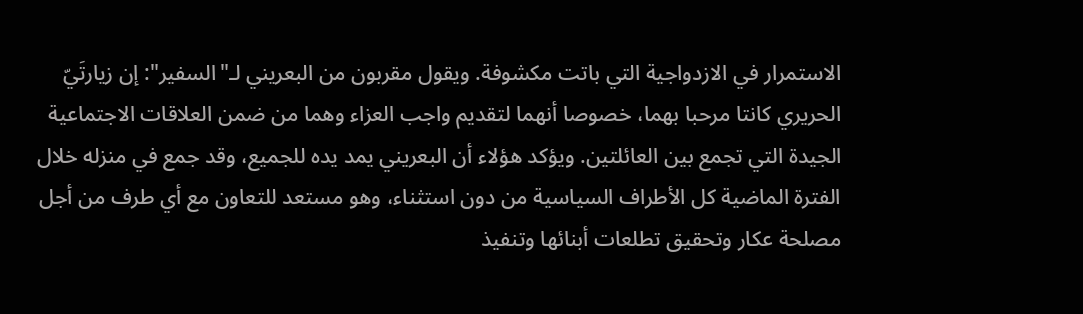الاستمرار في الازدواجية التي باتت مكشوفة. ويقول مقربون من البعريني لـ"السفير": إن زيارتَيّ الحريري كانتا مرحبا بهما، خصوصا أنهما لتقديم واجب العزاء وهما من ضمن العلاقات الاجتماعية الجيدة التي تجمع بين العائلتين. ويؤكد هؤلاء أن البعريني يمد يده للجميع، وقد جمع في منزله خلال الفترة الماضية كل الأطراف السياسية من دون استثناء، وهو مستعد للتعاون مع أي طرف من أجل مصلحة عكار وتحقيق تطلعات أبنائها وتنفيذ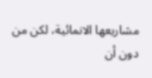مشاريعها الانمائية، لكن من دون أن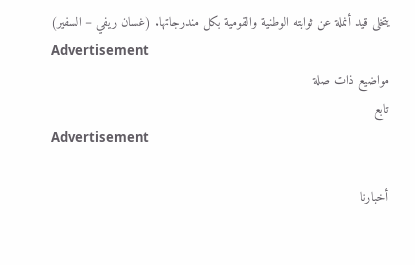يتخلى قيد أنملة عن ثوابته الوطنية والقومية بكل مندرجاتها. (غسان ريفي – السفير)
Advertisement
مواضيع ذات صلة
تابع
Advertisement

أخبارنا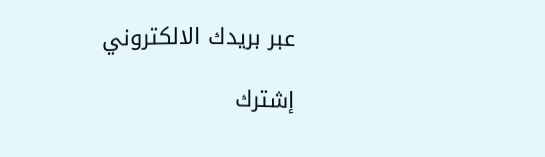عبر بريدك الالكتروني

إشترك